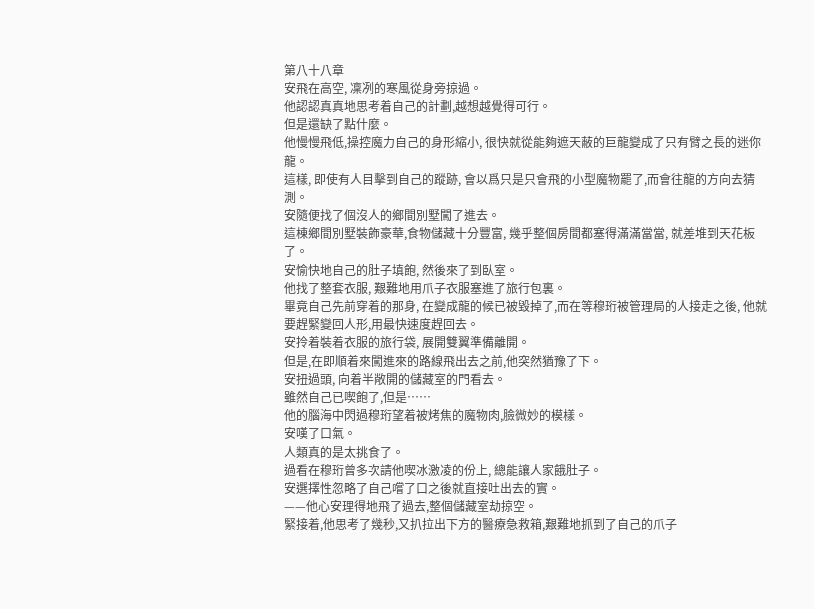第八十八章
安飛在高空, 凜冽的寒風從身旁掠過。
他認認真真地思考着自己的計劃,越想越覺得可行。
但是還缺了點什麼。
他慢慢飛低,操控魔力自己的身形縮小, 很快就從能夠遮天蔽的巨龍變成了只有臂之長的迷你龍。
這樣, 即使有人目擊到自己的蹤跡, 會以爲只是只會飛的小型魔物罷了,而會往龍的方向去猜測。
安隨便找了個沒人的鄉間別墅闖了進去。
這棟鄉間別墅裝飾豪華,食物儲藏十分豐富, 幾乎整個房間都塞得滿滿當當, 就差堆到天花板了。
安愉快地自己的肚子填飽, 然後來了到臥室。
他找了整套衣服, 艱難地用爪子衣服塞進了旅行包裏。
畢竟自己先前穿着的那身, 在變成龍的候已被毀掉了,而在等穆珩被管理局的人接走之後, 他就要趕緊變回人形,用最快速度趕回去。
安拎着裝着衣服的旅行袋, 展開雙翼準備離開。
但是,在即順着來闖進來的路線飛出去之前,他突然猶豫了下。
安扭過頭, 向着半敞開的儲藏室的門看去。
雖然自己已喫飽了,但是……
他的腦海中閃過穆珩望着被烤焦的魔物肉,臉微妙的模樣。
安嘆了口氣。
人類真的是太挑食了。
過看在穆珩曾多次請他喫冰激凌的份上, 總能讓人家餓肚子。
安選擇性忽略了自己嚐了口之後就直接吐出去的實。
——他心安理得地飛了過去,整個儲藏室劫掠空。
緊接着,他思考了幾秒,又扒拉出下方的醫療急救箱,艱難地抓到了自己的爪子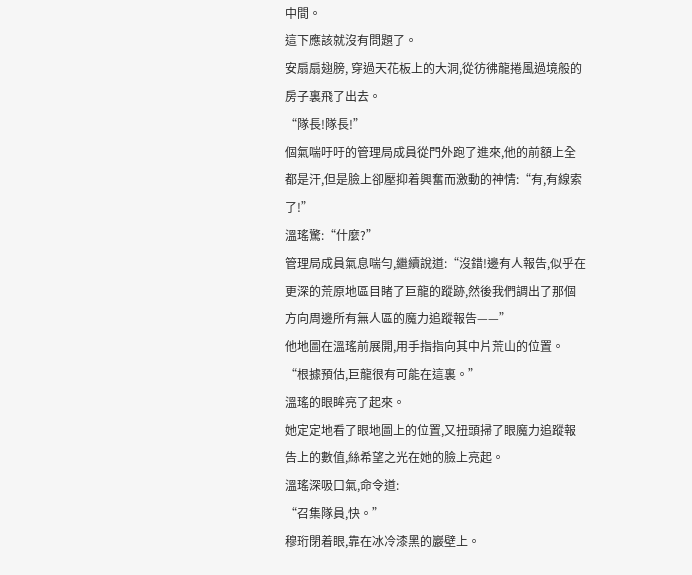中間。
這下應該就沒有問題了。
安扇扇翅膀, 穿過天花板上的大洞,從彷彿龍捲風過境般的房子裏飛了出去。
“隊長!隊長!”
個氣喘吁吁的管理局成員從門外跑了進來,他的前額上全都是汗,但是臉上卻壓抑着興奮而激動的神情:“有,有線索了!”
溫瑤驚:“什麼?”
管理局成員氣息喘勻,繼續說道:“沒錯!邊有人報告,似乎在更深的荒原地區目睹了巨龍的蹤跡,然後我們調出了那個方向周邊所有無人區的魔力追蹤報告——”
他地圖在溫瑤前展開,用手指指向其中片荒山的位置。
“根據預估,巨龍很有可能在這裏。”
溫瑤的眼眸亮了起來。
她定定地看了眼地圖上的位置,又扭頭掃了眼魔力追蹤報告上的數值,絲希望之光在她的臉上亮起。
溫瑤深吸口氣,命令道:
“召集隊員,快。”
穆珩閉着眼,靠在冰冷漆黑的巖壁上。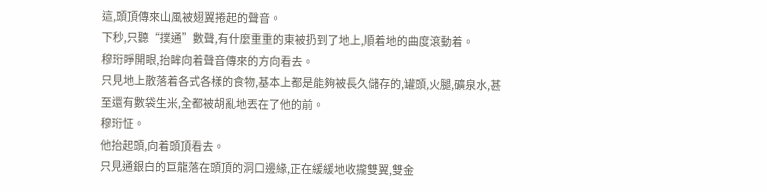這,頭頂傳來山風被翅翼捲起的聲音。
下秒,只聽“撲通”數聲,有什麼重重的東被扔到了地上,順着地的曲度滾動着。
穆珩睜開眼,抬眸向着聲音傳來的方向看去。
只見地上散落着各式各樣的食物,基本上都是能夠被長久儲存的,罐頭,火腿,礦泉水,甚至還有數袋生米,全都被胡亂地丟在了他的前。
穆珩怔。
他抬起頭,向着頭頂看去。
只見通銀白的巨龍落在頭頂的洞口邊緣,正在緩緩地收攏雙翼,雙金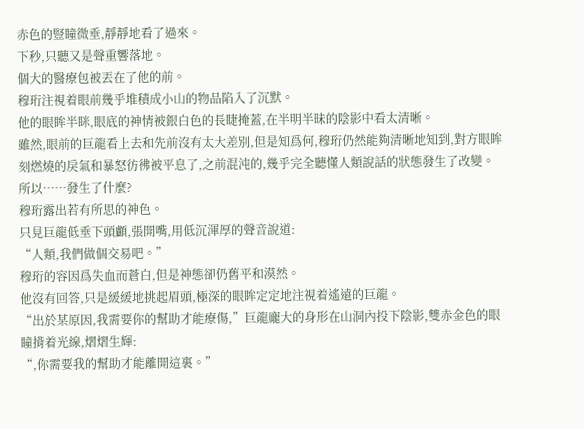赤色的豎瞳微垂,靜靜地看了過來。
下秒,只聽又是聲重響落地。
個大的醫療包被丟在了他的前。
穆珩注視着眼前幾乎堆積成小山的物品陷入了沉默。
他的眼眸半眯,眼底的神情被銀白色的長睫掩蓋,在半明半昧的陰影中看太清晰。
雖然,眼前的巨龍看上去和先前沒有太大差別,但是知爲何,穆珩仍然能夠清晰地知到,對方眼眸刻燃燒的戾氣和暴怒彷彿被平息了,之前混沌的,幾乎完全聽懂人類說話的狀態發生了改變。
所以……發生了什麼?
穆珩露出若有所思的神色。
只見巨龍低垂下頭顱,張開嘴,用低沉渾厚的聲音說道:
“人類,我們做個交易吧。”
穆珩的容因爲失血而蒼白,但是神態卻仍舊平和漠然。
他沒有回答,只是緩緩地挑起眉頭,極深的眼眸定定地注視着遙遠的巨龍。
“出於某原因,我需要你的幫助才能療傷,”巨龍龐大的身形在山洞內投下陰影,雙赤金色的眼瞳揹着光線,熠熠生輝:
“,你需要我的幫助才能離開這裏。”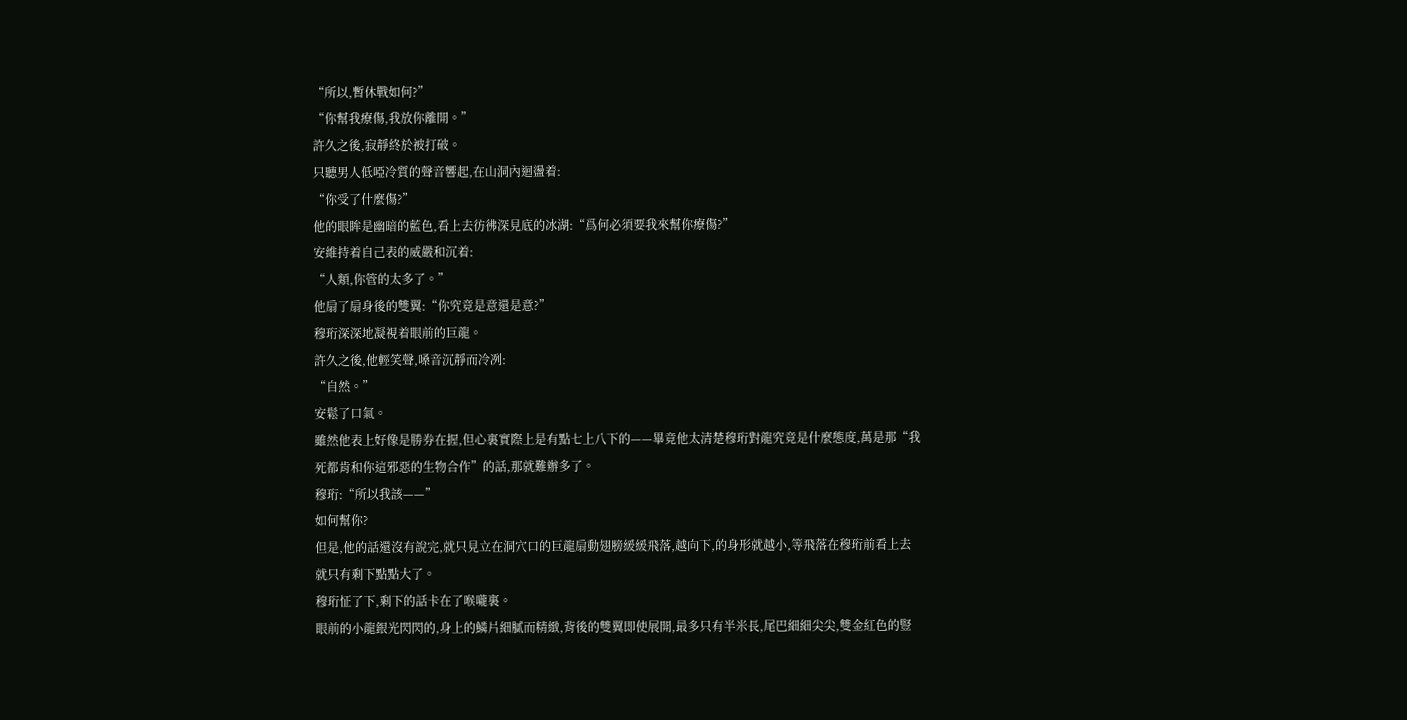“所以,暫休戰如何?”
“你幫我療傷,我放你離開。”
許久之後,寂靜終於被打破。
只聽男人低啞冷質的聲音響起,在山洞內迴盪着:
“你受了什麼傷?”
他的眼眸是幽暗的藍色,看上去彷彿深見底的冰湖:“爲何必須要我來幫你療傷?”
安維持着自己表的威嚴和沉着:
“人類,你管的太多了。”
他扇了扇身後的雙翼:“你究竟是意還是意?”
穆珩深深地凝視着眼前的巨龍。
許久之後,他輕笑聲,嗓音沉靜而冷冽:
“自然。”
安鬆了口氣。
雖然他表上好像是勝券在握,但心裏實際上是有點七上八下的——畢竟他太清楚穆珩對龍究竟是什麼態度,萬是那“我死都肯和你這邪惡的生物合作”的話,那就難辦多了。
穆珩:“所以我該——”
如何幫你?
但是,他的話還沒有說完,就只見立在洞穴口的巨龍扇動翅膀緩緩飛落,越向下,的身形就越小,等飛落在穆珩前看上去就只有剩下點點大了。
穆珩怔了下,剩下的話卡在了喉嚨裏。
眼前的小龍銀光閃閃的,身上的鱗片細膩而精緻,背後的雙翼即使展開,最多只有半米長,尾巴細細尖尖,雙金紅色的豎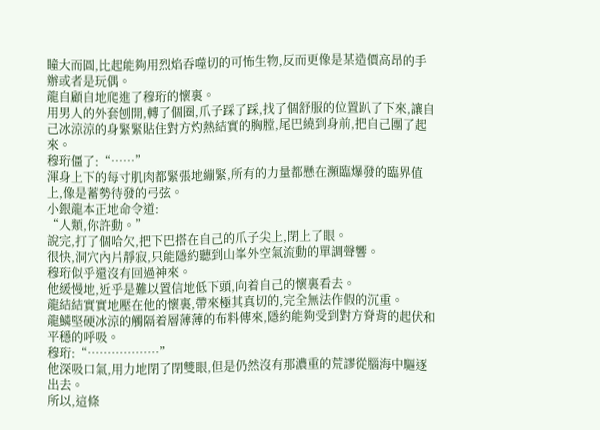瞳大而圓,比起能夠用烈焰吞噬切的可怖生物,反而更像是某造價高昂的手辦或者是玩偶。
龍自顧自地爬進了穆珩的懷裏。
用男人的外套刨開,轉了個圈,爪子踩了踩,找了個舒服的位置趴了下來,讓自己冰涼涼的身緊緊貼住對方灼熱結實的胸膛,尾巴繞到身前,把自己團了起來。
穆珩僵了:“……”
渾身上下的每寸肌肉都緊張地繃緊,所有的力量都懸在瀕臨爆發的臨界值上,像是蓄勢待發的弓弦。
小銀龍本正地命令道:
“人類,你許動。”
說完,打了個哈欠,把下巴搭在自己的爪子尖上,閉上了眼。
很快,洞穴內片靜寂,只能隱約聽到山峯外空氣流動的單調聲響。
穆珩似乎還沒有回過神來。
他緩慢地,近乎是難以置信地低下頭,向着自己的懷裏看去。
龍結結實實地壓在他的懷裏,帶來極其真切的,完全無法作假的沉重。
龍鱗堅硬冰涼的觸隔着層薄薄的布料傳來,隱約能夠受到對方脊背的起伏和平穩的呼吸。
穆珩:“………………”
他深吸口氣,用力地閉了閉雙眼,但是仍然沒有那濃重的荒謬從腦海中驅逐出去。
所以,這條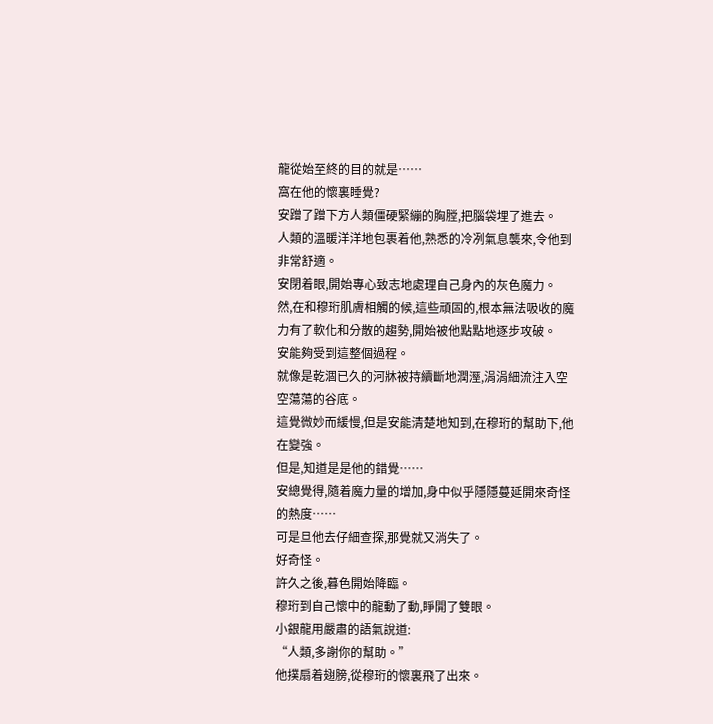龍從始至終的目的就是……
窩在他的懷裏睡覺?
安蹭了蹭下方人類僵硬緊繃的胸膛,把腦袋埋了進去。
人類的溫暖洋洋地包裹着他,熟悉的冷冽氣息襲來,令他到非常舒適。
安閉着眼,開始專心致志地處理自己身內的灰色魔力。
然,在和穆珩肌膚相觸的候,這些頑固的,根本無法吸收的魔力有了軟化和分散的趨勢,開始被他點點地逐步攻破。
安能夠受到這整個過程。
就像是乾涸已久的河牀被持續斷地潤溼,涓涓細流注入空空蕩蕩的谷底。
這覺微妙而緩慢,但是安能清楚地知到,在穆珩的幫助下,他在變強。
但是,知道是是他的錯覺……
安總覺得,隨着魔力量的增加,身中似乎隱隱蔓延開來奇怪的熱度……
可是旦他去仔細查探,那覺就又消失了。
好奇怪。
許久之後,暮色開始降臨。
穆珩到自己懷中的龍動了動,睜開了雙眼。
小銀龍用嚴肅的語氣說道:
“人類,多謝你的幫助。”
他撲扇着翅膀,從穆珩的懷裏飛了出來。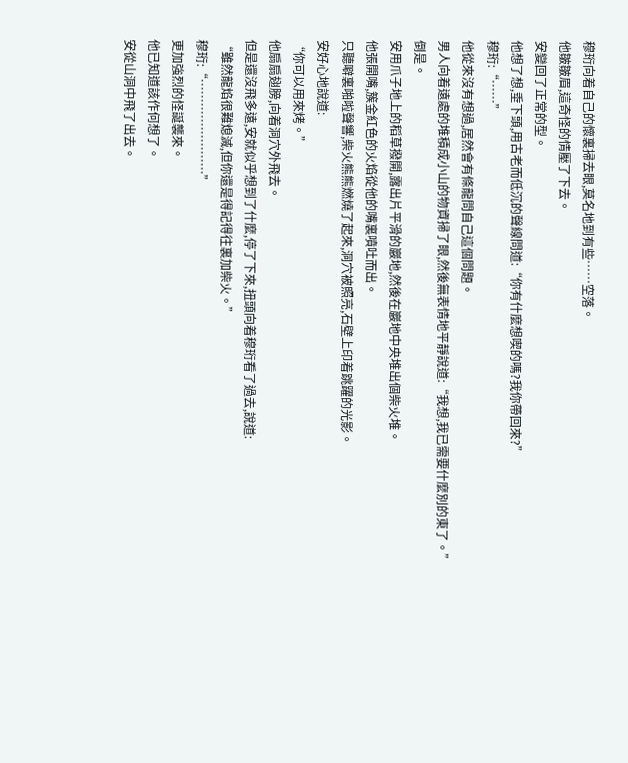穆珩向着自己的懷裏掃去眼,莫名地到有些……空落。
他皺皺眉,這奇怪的情壓了下去。
安變回了正常的型。
他想了想,垂下頭,用古老而低沉的聲線問道:“你有什麼想喫的嗎?我你帶回來?”
穆珩:“……”
他從來沒有想過,居然會有條龍問自己這個問題。
男人向着遠處的堆積成小山的物資掃了眼,然後無表情地平靜說道:“我想,我已需要什麼別的東了。”
倒是。
安用爪子地上的稻草撥開,露出片平滑的巖地,然後在巖地中央堆出個柴火堆。
他張開嘴,簇金紅色的火焰從他的嘴裏噴吐而出。
只聽噼裏啪啦聲響,柴火熊熊燃燒了起來,洞穴被照亮,石壁上印着跳躍的光影。
安好心地說道:
“你可以用來烤。”
他扇扇翅膀,向着洞穴外飛去。
但是還沒飛多遠,安就似乎想到了什麼,停了下來,扭頭向着穆珩看了過去,說道:
“雖然龍焰很難熄滅,但你還是得記得往裏加柴火。”
穆珩:“……………………”
更加強烈的怪誕襲來。
他已知道該作何想了。
安從山洞中飛了出去。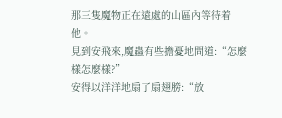那三隻魔物正在遠處的山區內等待着他。
見到安飛來,魔蟲有些擔憂地問道:“怎麼樣怎麼樣?”
安得以洋洋地扇了扇翅膀:“放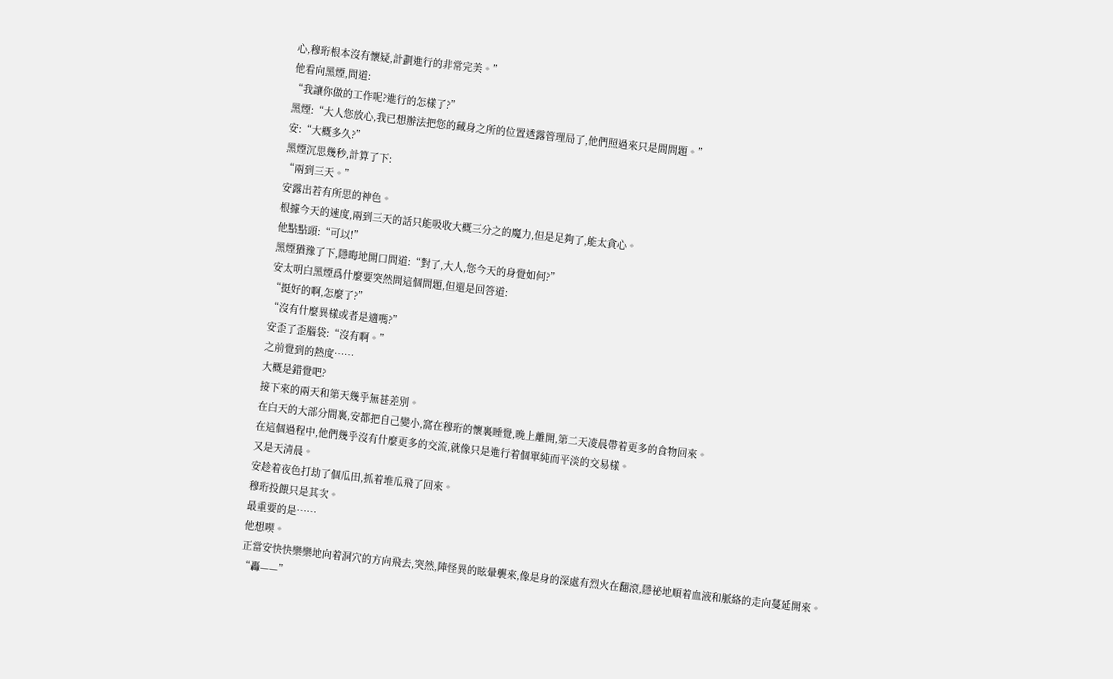心,穆珩根本沒有懷疑,計劃進行的非常完美。”
他看向黑煙,問道:
“我讓你做的工作呢?進行的怎樣了?”
黑煙:“大人您放心,我已想辦法把您的藏身之所的位置透露管理局了,他們照過來只是間問題。”
安:“大概多久?”
黑煙沉思幾秒,計算了下:
“兩到三天。”
安露出若有所思的神色。
根據今天的速度,兩到三天的話只能吸收大概三分之的魔力,但是足夠了,能太貪心。
他點點頭:“可以!”
黑煙猶豫了下,隱晦地開口問道:“對了,大人,您今天的身覺如何?”
安太明白黑煙爲什麼要突然問這個問題,但還是回答道:
“挺好的啊,怎麼了?”
“沒有什麼異樣或者是適嗎?”
安歪了歪腦袋:“沒有啊。”
之前覺到的熱度……
大概是錯覺吧?
接下來的兩天和第天幾乎無甚差別。
在白天的大部分間裏,安都把自己變小,窩在穆珩的懷裏睡覺,晚上離開,第二天凌晨帶着更多的食物回來。
在這個過程中,他們幾乎沒有什麼更多的交流,就像只是進行着個單純而平淡的交易樣。
又是天清晨。
安趁着夜色打劫了個瓜田,抓着堆瓜飛了回來。
穆珩投餵只是其次。
最重要的是……
他想喫。
正當安快快樂樂地向着洞穴的方向飛去,突然,陣怪異的眩暈襲來,像是身的深處有烈火在翻滾,隱祕地順着血液和脈絡的走向蔓延開來。
“轟——”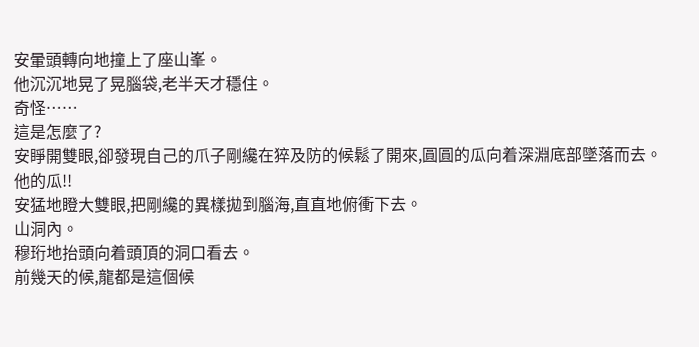安暈頭轉向地撞上了座山峯。
他沉沉地晃了晃腦袋,老半天才穩住。
奇怪……
這是怎麼了?
安睜開雙眼,卻發現自己的爪子剛纔在猝及防的候鬆了開來,圓圓的瓜向着深淵底部墜落而去。
他的瓜!!
安猛地瞪大雙眼,把剛纔的異樣拋到腦海,直直地俯衝下去。
山洞內。
穆珩地抬頭向着頭頂的洞口看去。
前幾天的候,龍都是這個候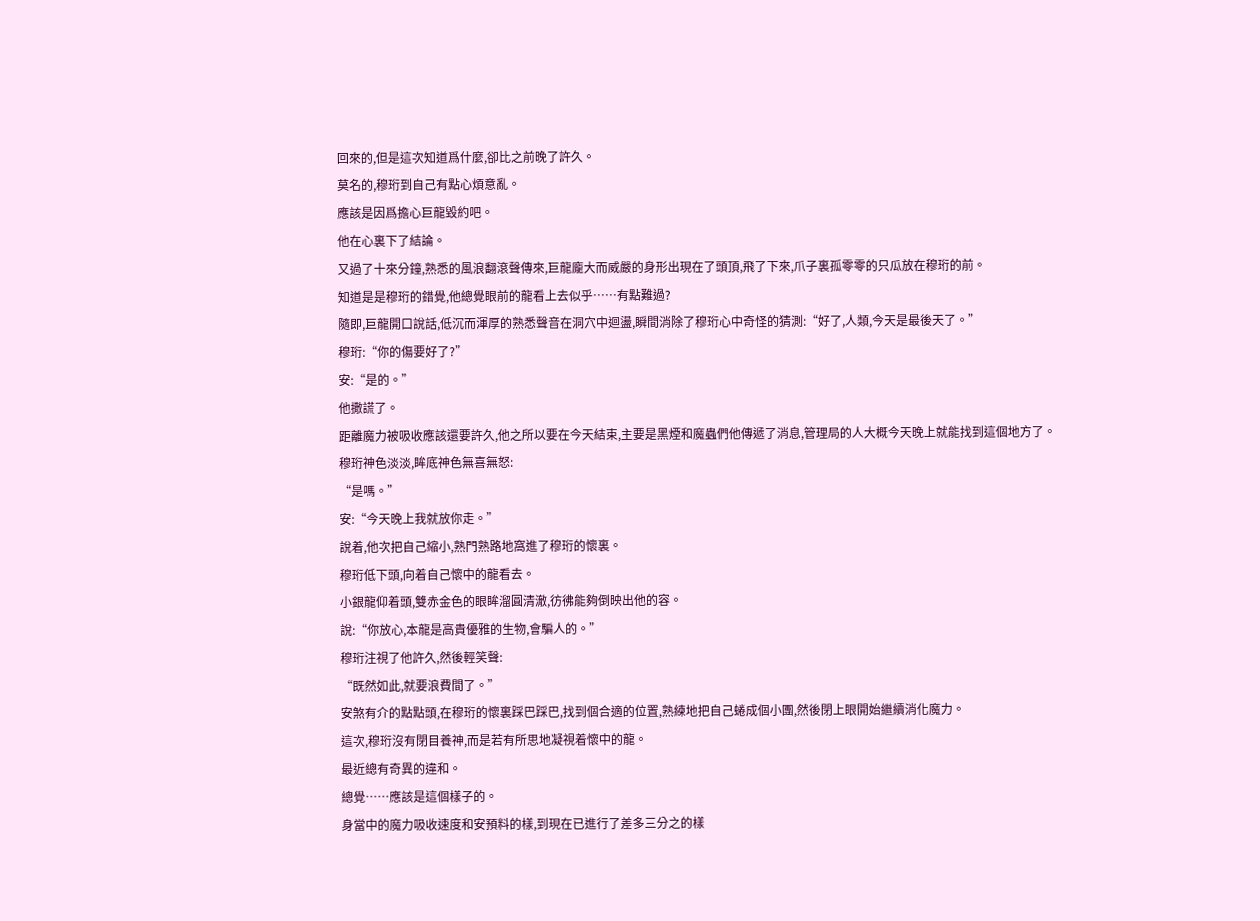回來的,但是這次知道爲什麼,卻比之前晚了許久。
莫名的,穆珩到自己有點心煩意亂。
應該是因爲擔心巨龍毀約吧。
他在心裏下了結論。
又過了十來分鐘,熟悉的風浪翻滾聲傳來,巨龍龐大而威嚴的身形出現在了頭頂,飛了下來,爪子裏孤零零的只瓜放在穆珩的前。
知道是是穆珩的錯覺,他總覺眼前的龍看上去似乎……有點難過?
隨即,巨龍開口說話,低沉而渾厚的熟悉聲音在洞穴中迴盪,瞬間消除了穆珩心中奇怪的猜測:“好了,人類,今天是最後天了。”
穆珩:“你的傷要好了?”
安:“是的。”
他撒謊了。
距離魔力被吸收應該還要許久,他之所以要在今天結束,主要是黑煙和魔蟲們他傳遞了消息,管理局的人大概今天晚上就能找到這個地方了。
穆珩神色淡淡,眸底神色無喜無怒:
“是嗎。”
安:“今天晚上我就放你走。”
說着,他次把自己縮小,熟門熟路地窩進了穆珩的懷裏。
穆珩低下頭,向着自己懷中的龍看去。
小銀龍仰着頭,雙赤金色的眼眸溜圓清澈,彷彿能夠倒映出他的容。
說:“你放心,本龍是高貴優雅的生物,會騙人的。”
穆珩注視了他許久,然後輕笑聲:
“既然如此,就要浪費間了。”
安煞有介的點點頭,在穆珩的懷裏踩巴踩巴,找到個合適的位置,熟練地把自己蜷成個小團,然後閉上眼開始繼續消化魔力。
這次,穆珩沒有閉目養神,而是若有所思地凝視着懷中的龍。
最近總有奇異的違和。
總覺……應該是這個樣子的。
身當中的魔力吸收速度和安預料的樣,到現在已進行了差多三分之的樣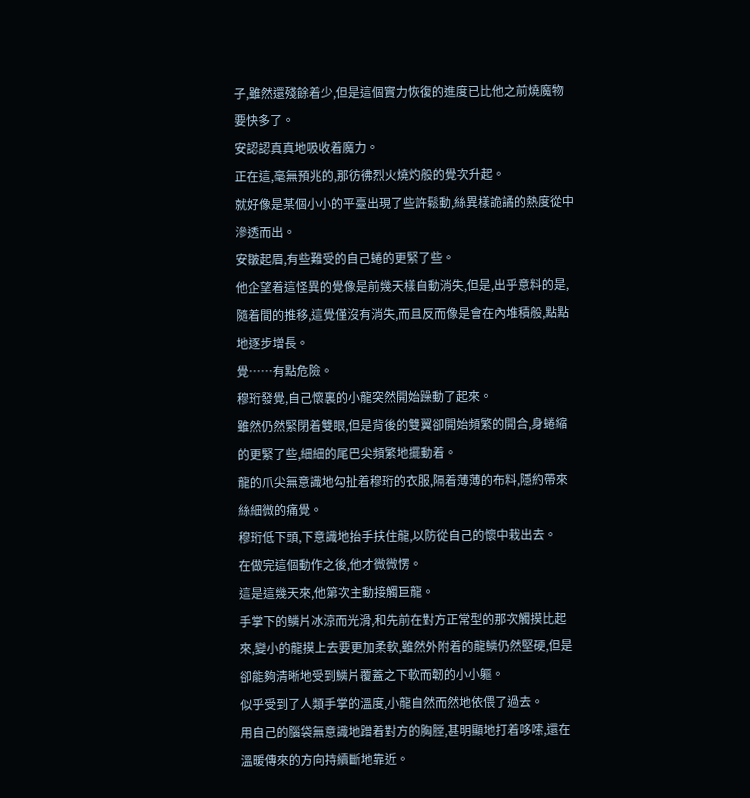子,雖然還殘餘着少,但是這個實力恢復的進度已比他之前燒魔物要快多了。
安認認真真地吸收着魔力。
正在這,毫無預兆的,那彷彿烈火燒灼般的覺次升起。
就好像是某個小小的平臺出現了些許鬆動,絲異樣詭譎的熱度從中滲透而出。
安皺起眉,有些難受的自己蜷的更緊了些。
他企望着這怪異的覺像是前幾天樣自動消失,但是,出乎意料的是,隨着間的推移,這覺僅沒有消失,而且反而像是會在內堆積般,點點地逐步增長。
覺……有點危險。
穆珩發覺,自己懷裏的小龍突然開始躁動了起來。
雖然仍然緊閉着雙眼,但是背後的雙翼卻開始頻繁的開合,身蜷縮的更緊了些,細細的尾巴尖頻繁地擺動着。
龍的爪尖無意識地勾扯着穆珩的衣服,隔着薄薄的布料,隱約帶來絲細微的痛覺。
穆珩低下頭,下意識地抬手扶住龍,以防從自己的懷中栽出去。
在做完這個動作之後,他才微微愣。
這是這幾天來,他第次主動接觸巨龍。
手掌下的鱗片冰涼而光滑,和先前在對方正常型的那次觸摸比起來,變小的龍摸上去要更加柔軟,雖然外附着的龍鱗仍然堅硬,但是卻能夠清晰地受到鱗片覆蓋之下軟而韌的小小軀。
似乎受到了人類手掌的溫度,小龍自然而然地依偎了過去。
用自己的腦袋無意識地蹭着對方的胸膛,甚明顯地打着哆嗦,還在溫暖傳來的方向持續斷地靠近。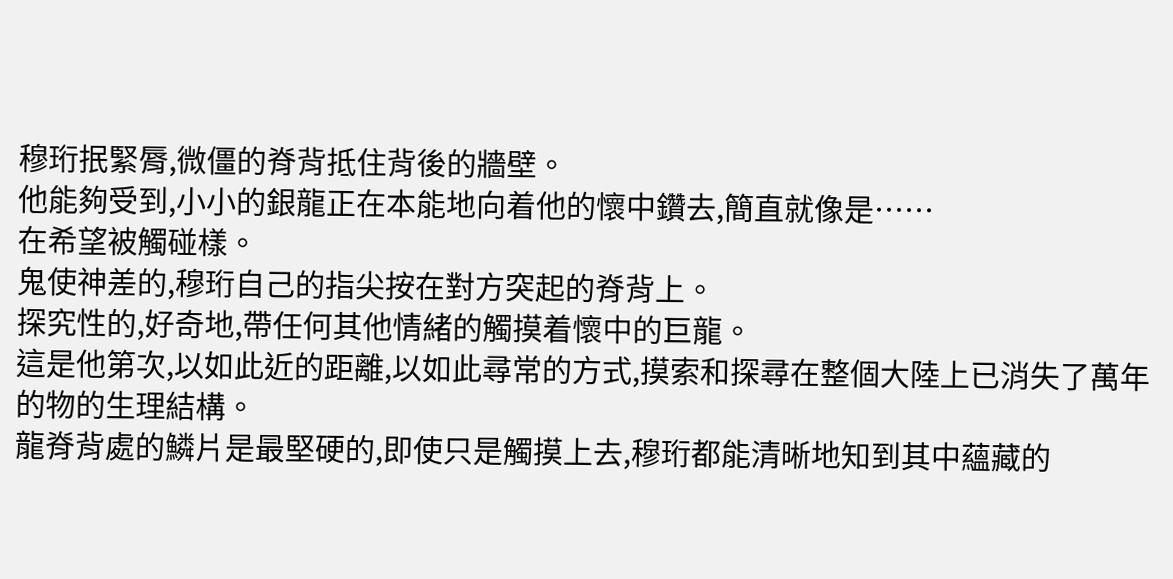穆珩抿緊脣,微僵的脊背抵住背後的牆壁。
他能夠受到,小小的銀龍正在本能地向着他的懷中鑽去,簡直就像是……
在希望被觸碰樣。
鬼使神差的,穆珩自己的指尖按在對方突起的脊背上。
探究性的,好奇地,帶任何其他情緒的觸摸着懷中的巨龍。
這是他第次,以如此近的距離,以如此尋常的方式,摸索和探尋在整個大陸上已消失了萬年的物的生理結構。
龍脊背處的鱗片是最堅硬的,即使只是觸摸上去,穆珩都能清晰地知到其中蘊藏的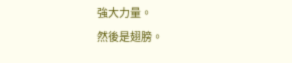強大力量。
然後是翅膀。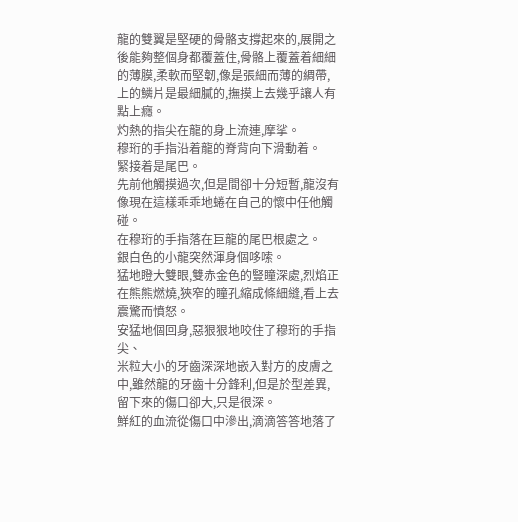龍的雙翼是堅硬的骨骼支撐起來的,展開之後能夠整個身都覆蓋住,骨骼上覆蓋着細細的薄膜,柔軟而堅韌,像是張細而薄的綢帶,上的鱗片是最細膩的,撫摸上去幾乎讓人有點上癮。
灼熱的指尖在龍的身上流連,摩挲。
穆珩的手指沿着龍的脊背向下滑動着。
緊接着是尾巴。
先前他觸摸過次,但是間卻十分短暫,龍沒有像現在這樣乖乖地蜷在自己的懷中任他觸碰。
在穆珩的手指落在巨龍的尾巴根處之。
銀白色的小龍突然渾身個哆嗦。
猛地瞪大雙眼,雙赤金色的豎瞳深處,烈焰正在熊熊燃燒,狹窄的瞳孔縮成條細縫,看上去震驚而憤怒。
安猛地個回身,惡狠狠地咬住了穆珩的手指尖、
米粒大小的牙齒深深地嵌入對方的皮膚之中,雖然龍的牙齒十分鋒利,但是於型差異,留下來的傷口卻大,只是很深。
鮮紅的血流從傷口中滲出,滴滴答答地落了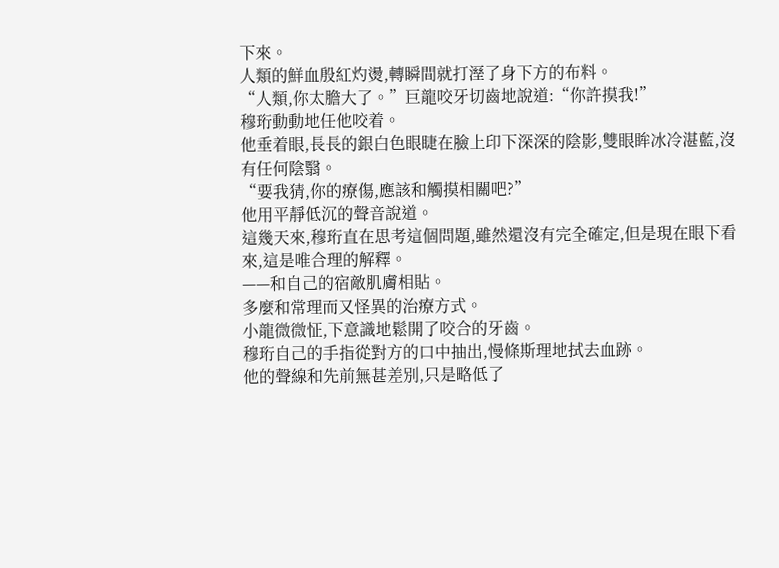下來。
人類的鮮血殷紅灼燙,轉瞬間就打溼了身下方的布料。
“人類,你太膽大了。”巨龍咬牙切齒地說道:“你許摸我!”
穆珩動動地任他咬着。
他垂着眼,長長的銀白色眼睫在臉上印下深深的陰影,雙眼眸冰冷湛藍,沒有任何陰翳。
“要我猜,你的療傷,應該和觸摸相關吧?”
他用平靜低沉的聲音說道。
這幾天來,穆珩直在思考這個問題,雖然還沒有完全確定,但是現在眼下看來,這是唯合理的解釋。
——和自己的宿敵肌膚相貼。
多麼和常理而又怪異的治療方式。
小龍微微怔,下意識地鬆開了咬合的牙齒。
穆珩自己的手指從對方的口中抽出,慢條斯理地拭去血跡。
他的聲線和先前無甚差別,只是略低了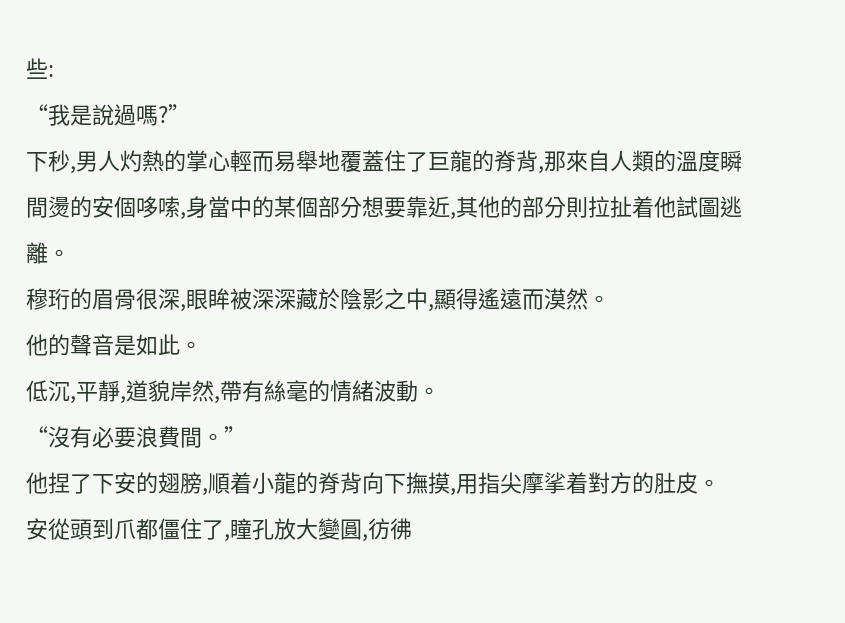些:
“我是說過嗎?”
下秒,男人灼熱的掌心輕而易舉地覆蓋住了巨龍的脊背,那來自人類的溫度瞬間燙的安個哆嗦,身當中的某個部分想要靠近,其他的部分則拉扯着他試圖逃離。
穆珩的眉骨很深,眼眸被深深藏於陰影之中,顯得遙遠而漠然。
他的聲音是如此。
低沉,平靜,道貌岸然,帶有絲毫的情緒波動。
“沒有必要浪費間。”
他捏了下安的翅膀,順着小龍的脊背向下撫摸,用指尖摩挲着對方的肚皮。
安從頭到爪都僵住了,瞳孔放大變圓,彷彿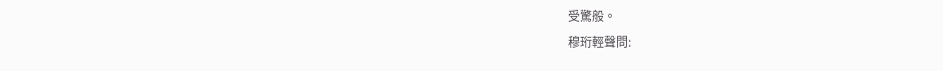受驚般。
穆珩輕聲問: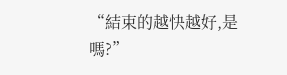“結束的越快越好,是嗎?”